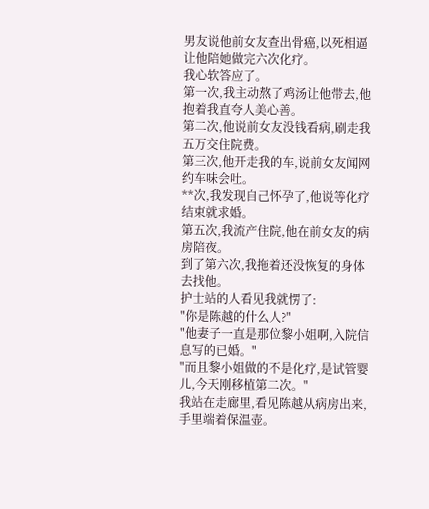男友说他前女友查出骨癌,以死相逼让他陪她做完六次化疗。
我心软答应了。
第一次,我主动熬了鸡汤让他带去,他抱着我直夸人美心善。
第二次,他说前女友没钱看病,刷走我五万交住院费。
第三次,他开走我的车,说前女友闻网约车味会吐。
**次,我发现自己怀孕了,他说等化疗结束就求婚。
第五次,我流产住院,他在前女友的病房陪夜。
到了第六次,我拖着还没恢复的身体去找他。
护士站的人看见我就愣了:
"你是陈越的什么人?"
"他妻子一直是那位黎小姐啊,入院信息写的已婚。"
"而且黎小姐做的不是化疗,是试管婴儿,今天刚移植第二次。"
我站在走廊里,看见陈越从病房出来,手里端着保温壶。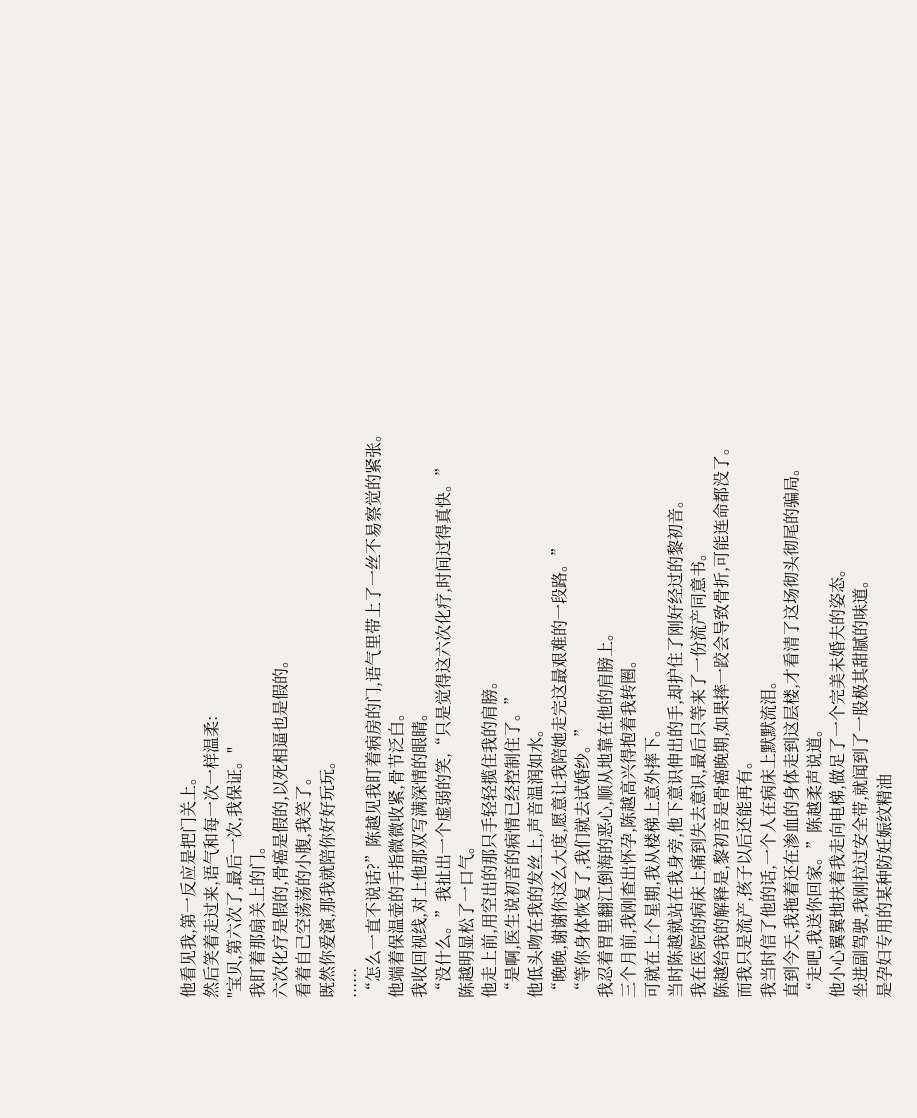他看见我,第一反应是把门关上。
然后笑着走过来,语气和每一次一样温柔:
"宝贝,第六次了,最后一次,我保证。"
我盯着那扇关上的门。
六次化疗是假的,骨癌是假的,以死相逼也是假的。
看着自己空荡荡的小腹,我笑了。
既然你爱演,那我就陪你好好玩玩。
......
“怎么一直不说话?”陈越见我盯着病房的门,语气里带上了一丝不易察觉的紧张。
他端着保温壶的手指微微收紧,骨节泛白。
我收回视线,对上他那双写满深情的眼睛。
“没什么。”我扯出一个虚弱的笑,“只是觉得这六次化疗,时间过得真快。”
陈越明显松了一口气。
他走上前,用空出的那只手轻轻揽住我的肩膀。
“是啊,医生说初音的病情已经控制住了。”
他低头吻在我的发丝上,声音温润如水。
“晚晚,谢谢你这么大度,愿意让我陪她走完这最艰难的一段路。”
“等你身体恢复了,我们就去试婚纱。”
我忍着胃里翻江倒海的恶心,顺从地靠在他的肩膀上。
三个月前,我刚查出怀孕,陈越高兴得抱着我转圈。
可就在上个星期,我从楼梯上意外摔下。
当时陈越就站在我身旁,他下意识伸出的手,却护住了刚好经过的黎初音。
我在医院的病床上痛到失去意识,最后只等来了一份流产同意书。
陈越给我的解释是,黎初音是骨癌晚期,如果摔一跤会导致骨折,可能连命都没了。
而我只是流产,孩子以后还能再有。
我当时信了他的话,一个人在病床上默默流泪。
直到今天,我拖着还在渗血的身体走到这层楼,才看清了这场彻头彻尾的骗局。
“走吧,我送你回家。”陈越柔声说道。
他小心翼翼地扶着我走向电梯,做足了一个完美未婚夫的姿态。
坐进副驾驶,我刚拉过安全带,就闻到了一股极其甜腻的味道。
是孕妇专用的某种防妊娠纹精油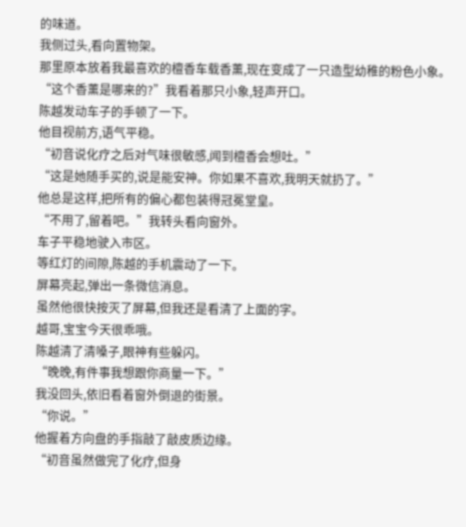的味道。
我侧过头,看向置物架。
那里原本放着我最喜欢的檀香车载香薰,现在变成了一只造型幼稚的粉色小象。
“这个香薰是哪来的?”我看着那只小象,轻声开口。
陈越发动车子的手顿了一下。
他目视前方,语气平稳。
“初音说化疗之后对气味很敏感,闻到檀香会想吐。”
“这是她随手买的,说是能安神。你如果不喜欢,我明天就扔了。”
他总是这样,把所有的偏心都包装得冠冕堂皇。
“不用了,留着吧。”我转头看向窗外。
车子平稳地驶入市区。
等红灯的间隙,陈越的手机震动了一下。
屏幕亮起,弹出一条微信消息。
虽然他很快按灭了屏幕,但我还是看清了上面的字。
越哥,宝宝今天很乖哦。
陈越清了清嗓子,眼神有些躲闪。
“晚晚,有件事我想跟你商量一下。”
我没回头,依旧看着窗外倒退的街景。
“你说。”
他握着方向盘的手指敲了敲皮质边缘。
“初音虽然做完了化疗,但身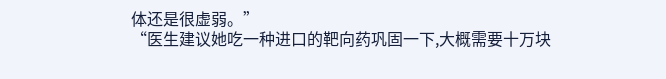体还是很虚弱。”
“医生建议她吃一种进口的靶向药巩固一下,大概需要十万块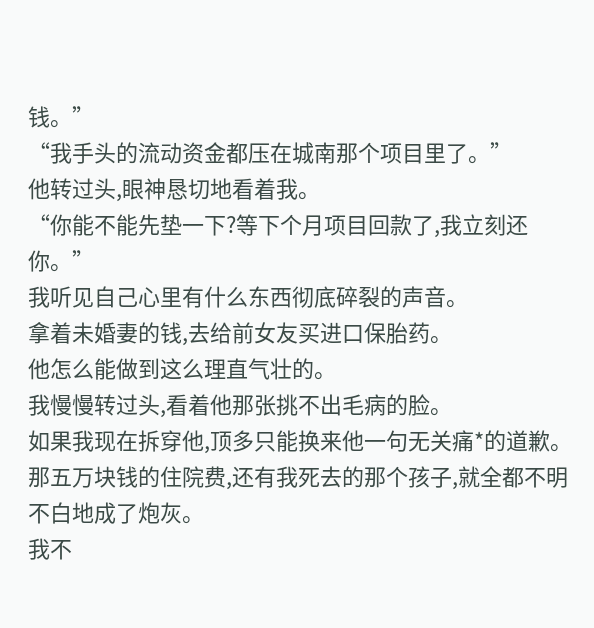钱。”
“我手头的流动资金都压在城南那个项目里了。”
他转过头,眼神恳切地看着我。
“你能不能先垫一下?等下个月项目回款了,我立刻还你。”
我听见自己心里有什么东西彻底碎裂的声音。
拿着未婚妻的钱,去给前女友买进口保胎药。
他怎么能做到这么理直气壮的。
我慢慢转过头,看着他那张挑不出毛病的脸。
如果我现在拆穿他,顶多只能换来他一句无关痛*的道歉。
那五万块钱的住院费,还有我死去的那个孩子,就全都不明不白地成了炮灰。
我不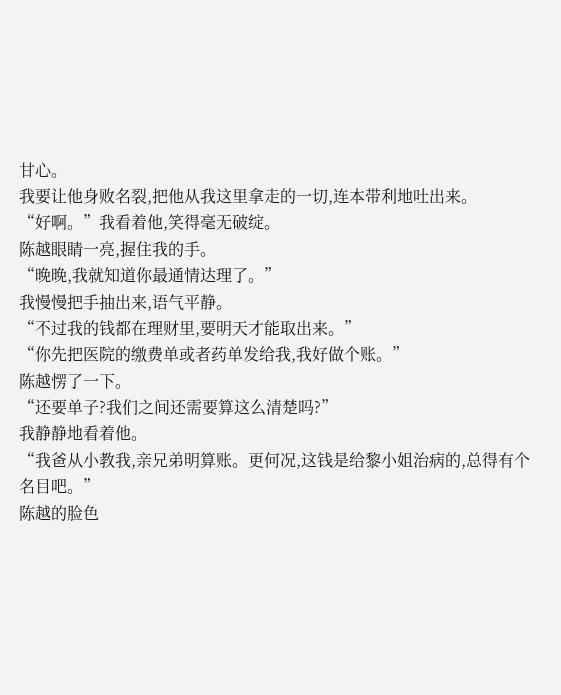甘心。
我要让他身败名裂,把他从我这里拿走的一切,连本带利地吐出来。
“好啊。”我看着他,笑得毫无破绽。
陈越眼睛一亮,握住我的手。
“晚晚,我就知道你最通情达理了。”
我慢慢把手抽出来,语气平静。
“不过我的钱都在理财里,要明天才能取出来。”
“你先把医院的缴费单或者药单发给我,我好做个账。”
陈越愣了一下。
“还要单子?我们之间还需要算这么清楚吗?”
我静静地看着他。
“我爸从小教我,亲兄弟明算账。更何况,这钱是给黎小姐治病的,总得有个名目吧。”
陈越的脸色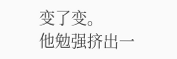变了变。
他勉强挤出一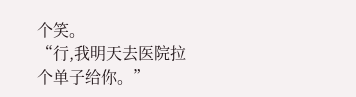个笑。
“行,我明天去医院拉个单子给你。”